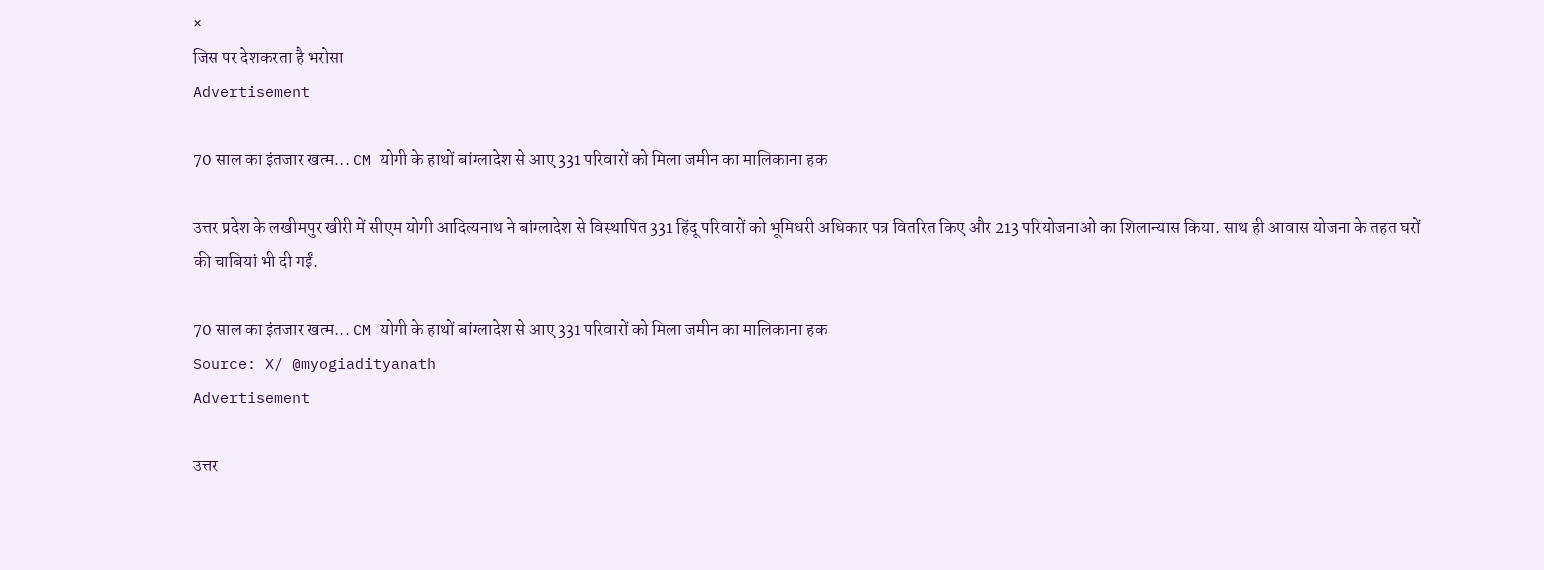×
जिस पर देशकरता है भरोसा
Advertisement

70 साल का इंतजार खत्म... CM योगी के हाथों बांग्लादेश से आए 331 परिवारों को मिला जमीन का मालिकाना हक

उत्तर प्रदेश के लखीमपुर खीरी में सीएम योगी आदित्यनाथ ने बांग्लादेश से विस्थापित 331 हिंदू परिवारों को भूमिधरी अधिकार पत्र वितरित किए और 213 परियोजनाओं का शिलान्यास किया. साथ ही आवास योजना के तहत घरों की चाबियां भी दी गईं.

70 साल का इंतजार खत्म... CM योगी के हाथों बांग्लादेश से आए 331 परिवारों को मिला जमीन का मालिकाना हक
Source: X/ @myogiadityanath
Advertisement

उत्तर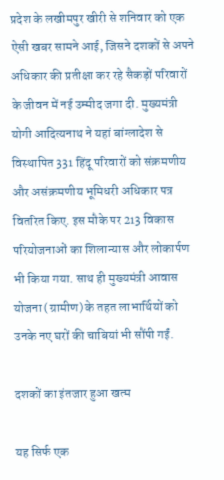प्रदेश के लखीमपुर खीरी से शनिवार को एक ऐसी खबर सामने आई, जिसने दशकों से अपने अधिकार की प्रतीक्षा कर रहे सैकड़ों परिवारों के जीवन में नई उम्मीद जगा दी. मुख्यमंत्री योगी आदित्यनाथ ने यहां बांग्लादेश से विस्थापित 331 हिंदू परिवारों को संक्रमणीय और असंक्रमणीय भूमिधरी अधिकार पत्र वितरित किए. इस मौके पर 213 विकास परियोजनाओं का शिलान्यास और लोकार्पण भी किया गया. साथ ही मुख्यमंत्री आवास योजना (ग्रामीण) के तहत लाभार्थियों को उनके नए घरों की चाबियां भी सौंपी गईं.

दशकों का इंतजार हुआ खत्म

यह सिर्फ एक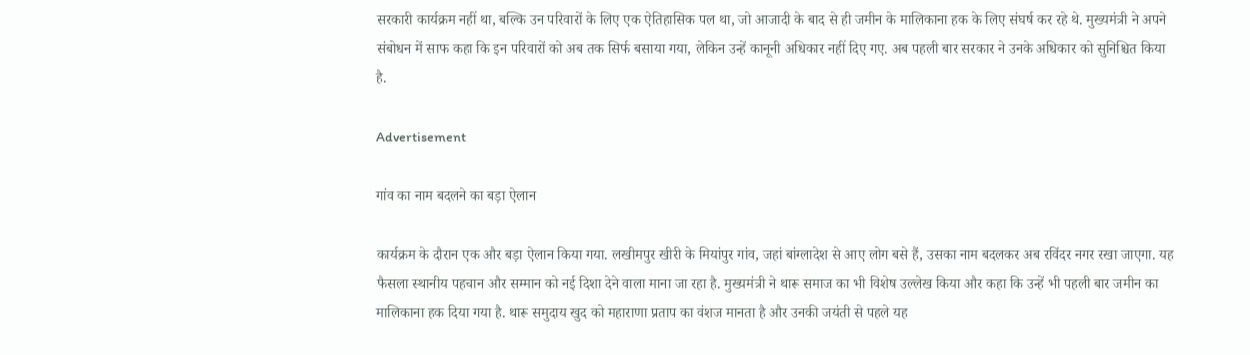सरकारी कार्यक्रम नहीं था, बल्कि उन परिवारों के लिए एक ऐतिहासिक पल था, जो आजादी के बाद से ही जमीन के मालिकाना हक के लिए संघर्ष कर रहे थे. मुख्यमंत्री ने अपने संबोधन में साफ कहा कि इन परिवारों को अब तक सिर्फ बसाया गया, लेकिन उन्हें कानूनी अधिकार नहीं दिए गए. अब पहली बार सरकार ने उनके अधिकार को सुनिश्चित किया है.

Advertisement

गांव का नाम बदलने का बड़ा ऐलान

कार्यक्रम के दौरान एक और बड़ा ऐलान किया गया. लखीमपुर खीरी के मियांपुर गांव, जहां बांग्लादेश से आए लोग बसे हैं, उसका नाम बदलकर अब रविंदर नगर रखा जाएगा. यह फैसला स्थानीय पहचान और सम्मान को नई दिशा देने वाला माना जा रहा है. मुख्यमंत्री ने थारू समाज का भी विशेष उल्लेख किया और कहा कि उन्हें भी पहली बार जमीन का मालिकाना हक दिया गया है. थारू समुदाय खुद को महाराणा प्रताप का वंशज मानता है और उनकी जयंती से पहले यह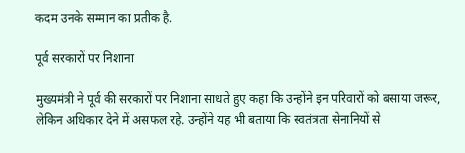कदम उनके सम्मान का प्रतीक है.

पूर्व सरकारों पर निशाना

मुख्यमंत्री ने पूर्व की सरकारों पर निशाना साधते हुए कहा कि उन्होंने इन परिवारों को बसाया जरूर, लेकिन अधिकार देने में असफल रहे. उन्होंने यह भी बताया कि स्वतंत्रता सेनानियों से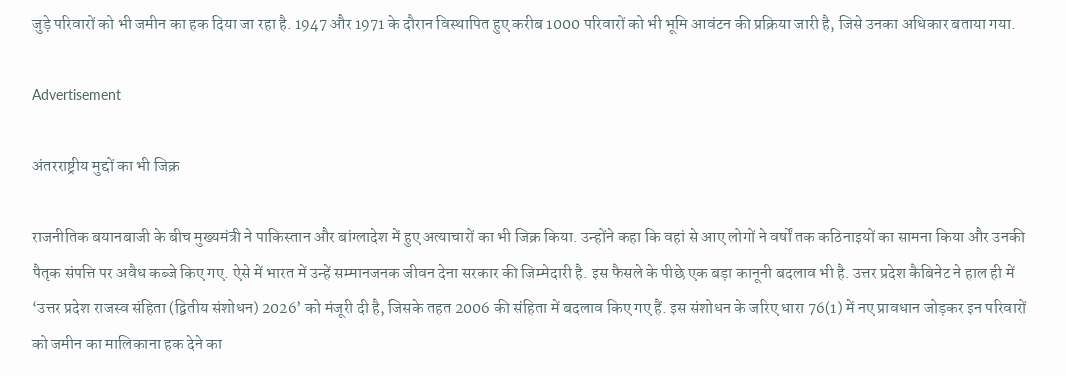जुड़े परिवारों को भी जमीन का हक दिया जा रहा है. 1947 और 1971 के दौरान विस्थापित हुए करीब 1000 परिवारों को भी भूमि आवंटन की प्रक्रिया जारी है, जिसे उनका अधिकार बताया गया.

Advertisement

अंतरराष्ट्रीय मुद्दों का भी जिक्र

राजनीतिक बयानबाजी के बीच मुख्यमंत्री ने पाकिस्तान और बांग्लादेश में हुए अत्याचारों का भी जिक्र किया. उन्होंने कहा कि वहां से आए लोगों ने वर्षों तक कठिनाइयों का सामना किया और उनकी पैतृक संपत्ति पर अवैध कब्जे किए गए. ऐसे में भारत में उन्हें सम्मानजनक जीवन देना सरकार की जिम्मेदारी है. इस फैसले के पीछे एक बड़ा कानूनी बदलाव भी है. उत्तर प्रदेश कैबिनेट ने हाल ही में ‘उत्तर प्रदेश राजस्व संहिता (द्वितीय संशोधन) 2026’ को मंजूरी दी है, जिसके तहत 2006 की संहिता में बदलाव किए गए हैं. इस संशोधन के जरिए धारा 76(1) में नए प्रावधान जोड़कर इन परिवारों को जमीन का मालिकाना हक देने का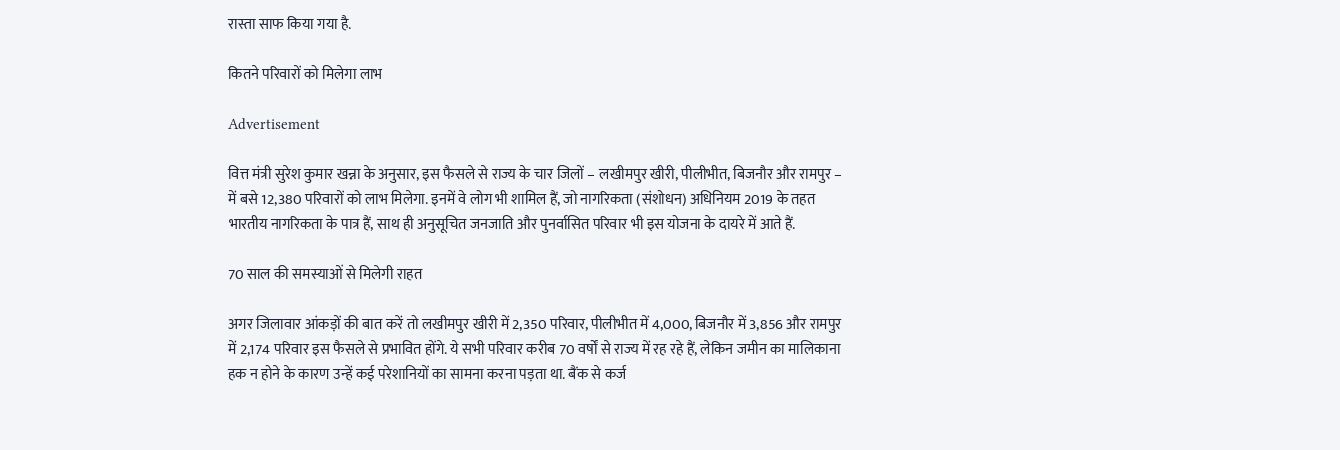रास्ता साफ किया गया है.

कितने परिवारों को मिलेगा लाभ

Advertisement

वित्त मंत्री सुरेश कुमार खन्ना के अनुसार, इस फैसले से राज्य के चार जिलों – लखीमपुर खीरी, पीलीभीत, बिजनौर और रामपुर – में बसे 12,380 परिवारों को लाभ मिलेगा. इनमें वे लोग भी शामिल हैं, जो नागरिकता (संशोधन) अधिनियम 2019 के तहत भारतीय नागरिकता के पात्र हैं, साथ ही अनुसूचित जनजाति और पुनर्वासित परिवार भी इस योजना के दायरे में आते हैं.

70 साल की समस्याओं से मिलेगी राहत

अगर जिलावार आंकड़ों की बात करें तो लखीमपुर खीरी में 2,350 परिवार, पीलीभीत में 4,000, बिजनौर में 3,856 और रामपुर में 2,174 परिवार इस फैसले से प्रभावित होंगे. ये सभी परिवार करीब 70 वर्षों से राज्य में रह रहे हैं, लेकिन जमीन का मालिकाना हक न होने के कारण उन्हें कई परेशानियों का सामना करना पड़ता था. बैंक से कर्ज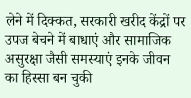लेने में दिक्कत, सरकारी खरीद केंद्रों पर उपज बेचने में बाधाएं और सामाजिक असुरक्षा जैसी समस्याएं इनके जीवन का हिस्सा बन चुकी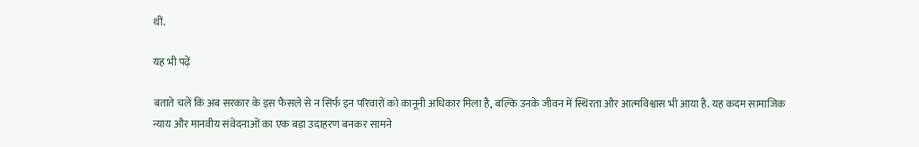थीं.

यह भी पढ़ें

बताते चलें कि अब सरकार के इस फैसले से न सिर्फ इन परिवारों को कानूनी अधिकार मिला है, बल्कि उनके जीवन में स्थिरता और आत्मविश्वास भी आया है. यह कदम सामाजिक न्याय और मानवीय संवेदनाओं का एक बड़ा उदाहरण बनकर सामने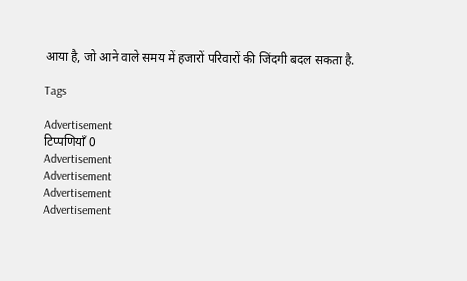आया है, जो आने वाले समय में हजारों परिवारों की जिंदगी बदल सकता है.

Tags

Advertisement
टिप्पणियाँ 0
Advertisement
Advertisement
Advertisement
Advertisement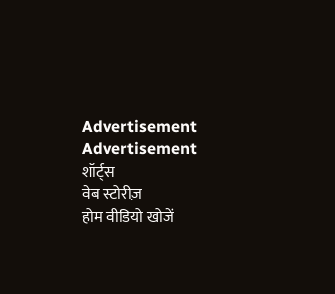Advertisement
Advertisement
शॉर्ट्स
वेब स्टोरीज़
होम वीडियो खोजें